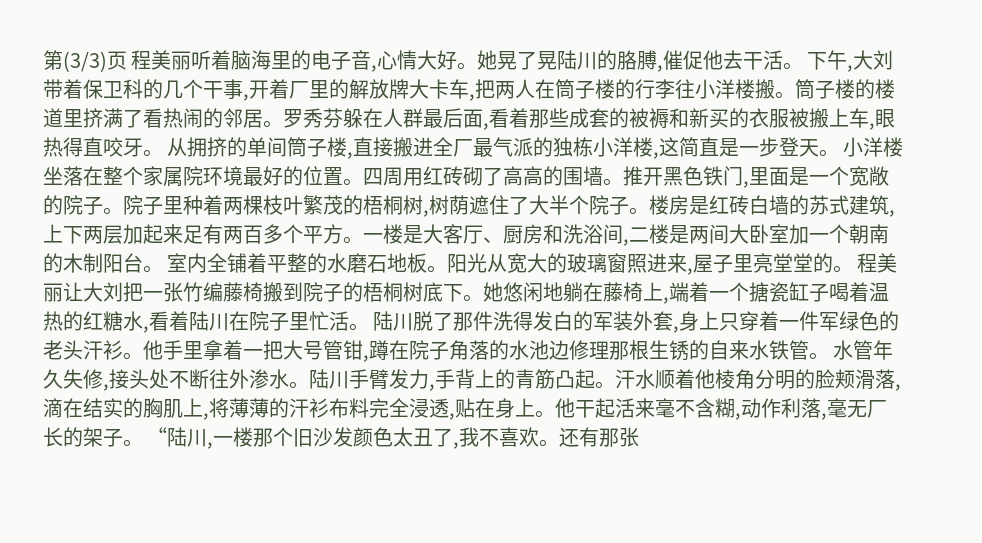第(3/3)页 程美丽听着脑海里的电子音,心情大好。她晃了晃陆川的胳膊,催促他去干活。 下午,大刘带着保卫科的几个干事,开着厂里的解放牌大卡车,把两人在筒子楼的行李往小洋楼搬。筒子楼的楼道里挤满了看热闹的邻居。罗秀芬躲在人群最后面,看着那些成套的被褥和新买的衣服被搬上车,眼热得直咬牙。 从拥挤的单间筒子楼,直接搬进全厂最气派的独栋小洋楼,这简直是一步登天。 小洋楼坐落在整个家属院环境最好的位置。四周用红砖砌了高高的围墙。推开黑色铁门,里面是一个宽敞的院子。院子里种着两棵枝叶繁茂的梧桐树,树荫遮住了大半个院子。楼房是红砖白墙的苏式建筑,上下两层加起来足有两百多个平方。一楼是大客厅、厨房和洗浴间,二楼是两间大卧室加一个朝南的木制阳台。 室内全铺着平整的水磨石地板。阳光从宽大的玻璃窗照进来,屋子里亮堂堂的。 程美丽让大刘把一张竹编藤椅搬到院子的梧桐树底下。她悠闲地躺在藤椅上,端着一个搪瓷缸子喝着温热的红糖水,看着陆川在院子里忙活。 陆川脱了那件洗得发白的军装外套,身上只穿着一件军绿色的老头汗衫。他手里拿着一把大号管钳,蹲在院子角落的水池边修理那根生锈的自来水铁管。 水管年久失修,接头处不断往外渗水。陆川手臂发力,手背上的青筋凸起。汗水顺着他棱角分明的脸颊滑落,滴在结实的胸肌上,将薄薄的汗衫布料完全浸透,贴在身上。他干起活来毫不含糊,动作利落,毫无厂长的架子。 “陆川,一楼那个旧沙发颜色太丑了,我不喜欢。还有那张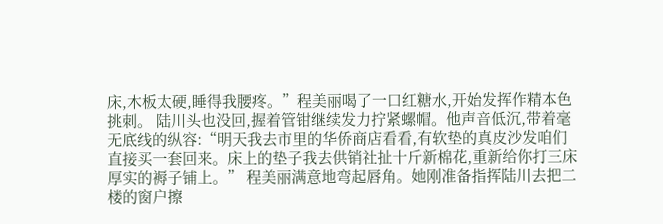床,木板太硬,睡得我腰疼。”程美丽喝了一口红糖水,开始发挥作精本色挑刺。 陆川头也没回,握着管钳继续发力拧紧螺帽。他声音低沉,带着毫无底线的纵容:“明天我去市里的华侨商店看看,有软垫的真皮沙发咱们直接买一套回来。床上的垫子我去供销社扯十斤新棉花,重新给你打三床厚实的褥子铺上。” 程美丽满意地弯起唇角。她刚准备指挥陆川去把二楼的窗户擦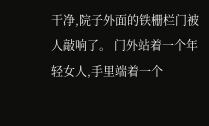干净,院子外面的铁栅栏门被人敲响了。 门外站着一个年轻女人,手里端着一个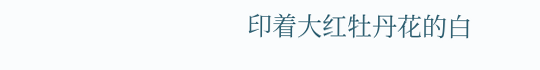印着大红牡丹花的白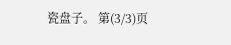瓷盘子。 第(3/3)页